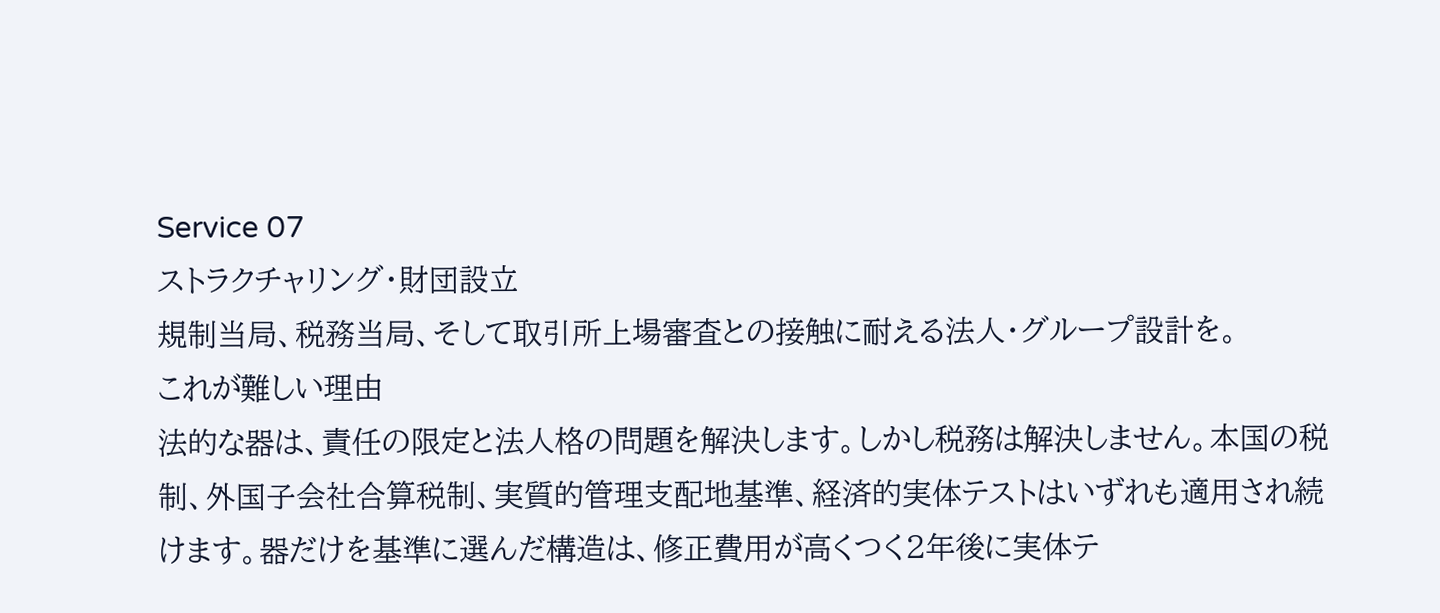Service 07
ストラクチャリング・財団設立
規制当局、税務当局、そして取引所上場審査との接触に耐える法人・グループ設計を。
これが難しい理由
法的な器は、責任の限定と法人格の問題を解決します。しかし税務は解決しません。本国の税制、外国子会社合算税制、実質的管理支配地基準、経済的実体テストはいずれも適用され続けます。器だけを基準に選んだ構造は、修正費用が高くつく2年後に実体テ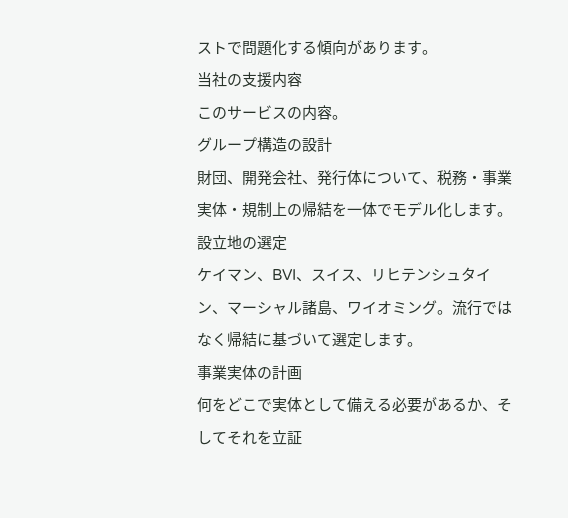ストで問題化する傾向があります。
当社の支援内容
このサービスの内容。
グループ構造の設計
財団、開発会社、発行体について、税務・事業実体・規制上の帰結を一体でモデル化します。
設立地の選定
ケイマン、BVI、スイス、リヒテンシュタイン、マーシャル諸島、ワイオミング。流行ではなく帰結に基づいて選定します。
事業実体の計画
何をどこで実体として備える必要があるか、そしてそれを立証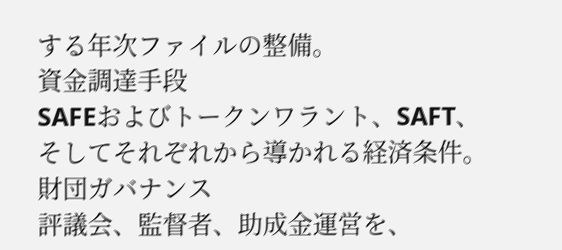する年次ファイルの整備。
資金調達手段
SAFEおよびトークンワラント、SAFT、そしてそれぞれから導かれる経済条件。
財団ガバナンス
評議会、監督者、助成金運営を、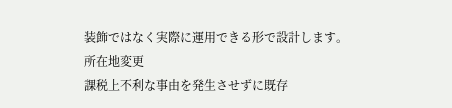装飾ではなく実際に運用できる形で設計します。
所在地変更
課税上不利な事由を発生させずに既存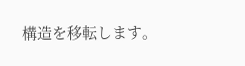構造を移転します。